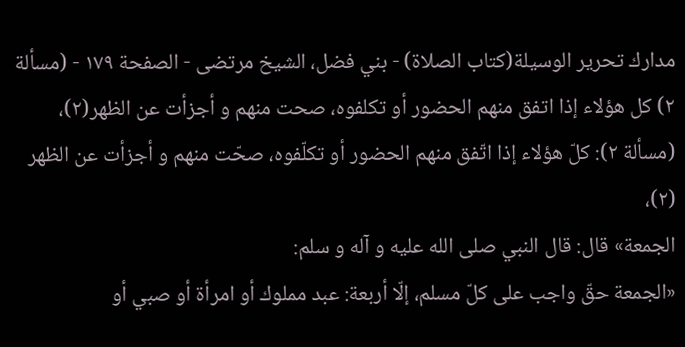مدارك تحرير الوسيلة(كتاب الصلاة) - بني فضل، الشيخ مرتضى - الصفحة ١٧٩ - (مسألة ٢) كل هؤلاء إذا اتفق منهم الحضور أو تكلفوه، صحت منهم و أجزأت عن الظهر(٢)،
(مسألة ٢): كلّ هؤلاء إذا اتّفق منهم الحضور أو تكلّفوه، صحّت منهم و أجزأت عن الظهر (٢)،
الجمعة» قال: قال النبي صلى الله عليه و آله و سلم:
«الجمعة حقّ واجب على كلّ مسلم، إلّا أربعة: عبد مملوك أو امرأة أو صبي أو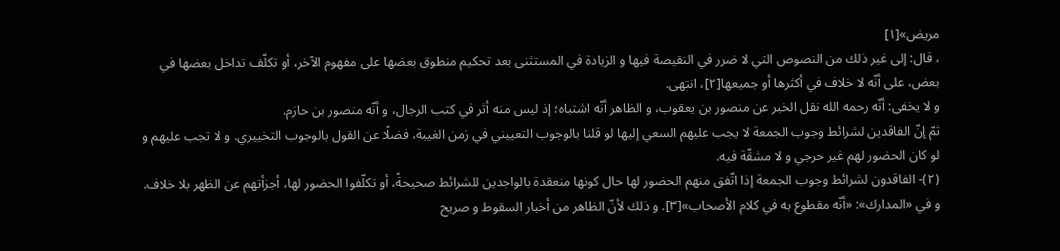مريض»[١]
، قال: إلى غير ذلك من النصوص التي لا ضرر في النقيصة فيها و الزيادة في المستثنى بعد تحكيم منطوق بعضها على مفهوم الآخر، أو تكلّف تداخل بعضها في بعض، على أنّه لا خلاف في أكثرها أو جميعها[٢]، انتهى.
و لا يخفى: أنّه رحمه الله نقل الخبر عن منصور بن يعقوب، و الظاهر أنّه اشتباه؛ إذ ليس منه أثر في كتب الرجال، و أنّه منصور بن حازم.
ثمّ إنّ الفاقدين لشرائط وجوب الجمعة لا يجب عليهم السعي إليها لو قلنا بالوجوب التعييني في زمن الغيبة، فضلًا عن القول بالوجوب التخييري. و لا تجب عليهم و لو كان الحضور لهم غير حرجي و لا مشقّة فيه.
(٢)- الفاقدون لشرائط وجوب الجمعة إذا اتّفق منهم الحضور لها حال كونها منعقدة بالواجدين للشرائط صحيحةً، أو تكلّفوا الحضور لها، أجزأتهم عن الظهر بلا خلاف. و في «المدارك»: «أنّه مقطوع به في كلام الأصحاب»[٣]. و ذلك لأنّ الظاهر من أخبار السقوط و صريح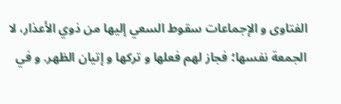الفتاوى و الإجماعات سقوط السعي إليها من ذوي الأعذار، لا الجمعة نفسها؛ فجاز لهم فعلها و تركها و إتيان الظهر. و في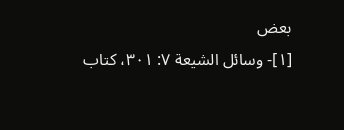بعض
[١]- وسائل الشيعة ٧: ٣٠١، كتاب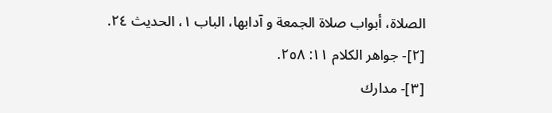الصلاة، أبواب صلاة الجمعة و آدابها، الباب ١، الحديث ٢٤.
[٢]- جواهر الكلام ١١: ٢٥٨.
[٣]- مدارك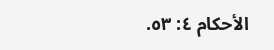الأحكام ٤: ٥٣.